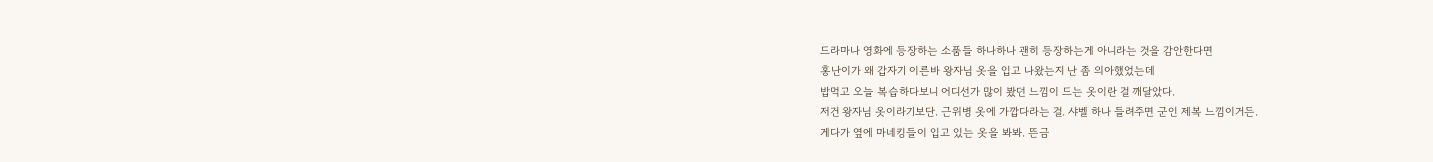드라마나 영화에 등장하는 소품들 하나하나 괜히 등장하는게 아니라는 것을 감안한다면
홍난이가 왜 갑자기 이른바 왕자님 옷을 입고 나왔는지 난 좀 의아했었는데
밥먹고 오늘 복습하다보니 어디선가 많이 봤던 느낌이 드는 옷이란 걸 깨달았다.
저건 왕자님 옷이라기보단. 근위병 옷에 가깝다라는 걸. 샤벨 하나 들려주면 군인 제복 느낌이거든.
게다가 옆에 마네킹들이 입고 있는 옷을 봐봐. 뜬금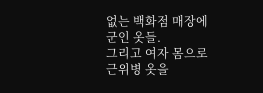없는 백화점 매장에 군인 옷들.
그리고 여자 몸으로 근위병 옷을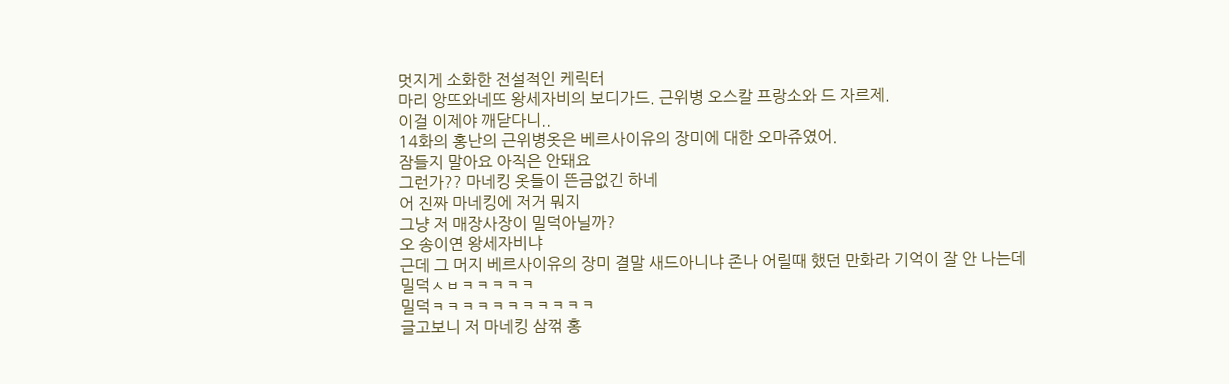멋지게 소화한 전설적인 케릭터
마리 앙뜨와네뜨 왕세자비의 보디가드. 근위병 오스칼 프랑소와 드 자르제.
이걸 이제야 깨닫다니..
14화의 홍난의 근위병옷은 베르사이유의 장미에 대한 오마쥬였어.
잠들지 말아요 아직은 안돼요
그런가?? 마네킹 옷들이 뜬금없긴 하네
어 진짜 마네킹에 저거 뭐지
그냥 저 매장사장이 밀덕아닐까?
오 송이연 왕세자비냐
근데 그 머지 베르사이유의 장미 결말 새드아니냐 존나 어릴때 했던 만화라 기억이 잘 안 나는데
밀덕ㅅㅂㅋㅋㅋㅋㅋ
밀덕ㅋㅋㅋㅋㅋㅋㅋㅋㅋㅋㅋ
글고보니 저 마네킹 삼꺾 홍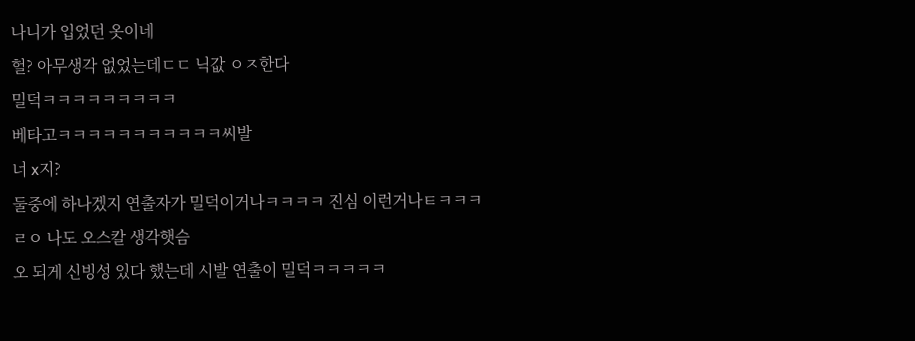나니가 입었던 옷이네
헐? 아무생각 없었는데ㄷㄷ 닉값 ㅇㅈ한다
밀덕ㅋㅋㅋㅋㅋㅋㅋㅋㅋ
베타고ㅋㅋㅋㅋㅋㅋㅋㅋㅋㅋㅋ씨발
너 x지?
둘중에 하나겠지 연출자가 밀덕이거나ㅋㅋㅋㅋ 진심 이런거나ㅌㅋㅋㅋ
ㄹㅇ 나도 오스칼 생각햇슴
오 되게 신빙성 있다 했는데 시발 연출이 밀덕ㅋㅋㅋㅋㅋ